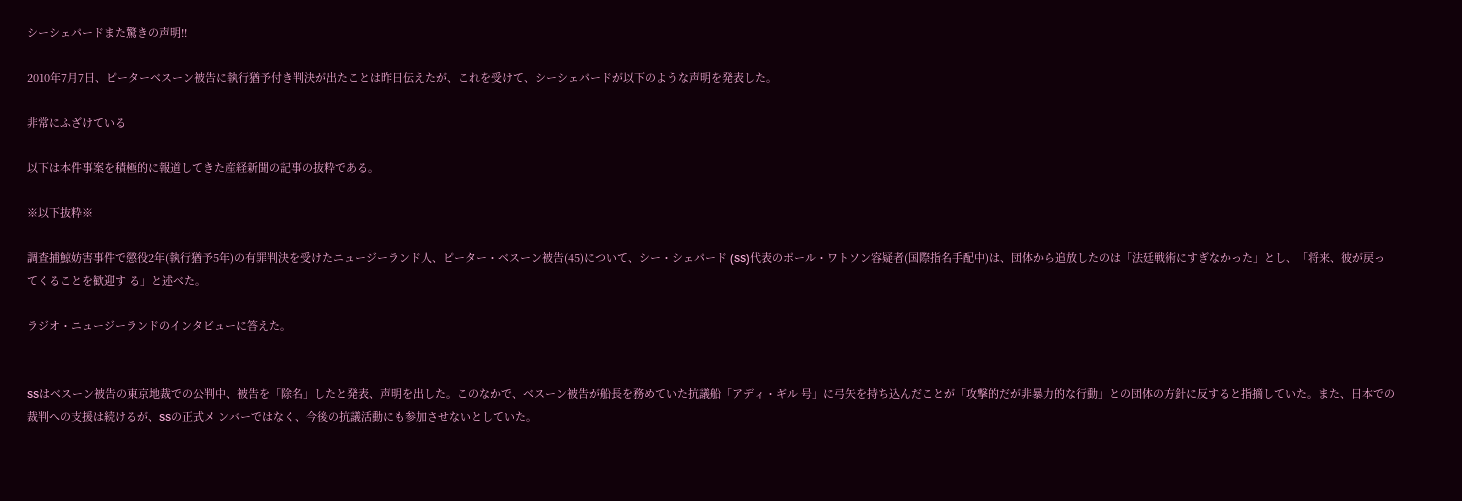シーシェパードまた驚きの声明!!

2010年7月7日、ピーターベスーン被告に執行猶予付き判決が出たことは昨日伝えたが、これを受けて、シーシェパードが以下のような声明を発表した。

非常にふざけている

以下は本件事案を積極的に報道してきた産経新聞の記事の抜粋である。

※以下抜粋※

調査捕鯨妨害事件で懲役2年(執行猶予5年)の有罪判決を受けたニュージーランド人、ピーター・ベスーン被告(45)について、シー・シェパード (SS)代表のポール・ワトソン容疑者(国際指名手配中)は、団体から追放したのは「法廷戦術にすぎなかった」とし、「将来、彼が戻ってくることを歓迎す る」と述べた。

ラジオ・ニュージーランドのインタビューに答えた。


SSはベスーン被告の東京地裁での公判中、被告を「除名」したと発表、声明を出した。このなかで、ベスーン被告が船長を務めていた抗議船「アディ・ギル 号」に弓矢を持ち込んだことが「攻撃的だが非暴力的な行動」との団体の方針に反すると指摘していた。また、日本での裁判への支援は続けるが、SSの正式メ ンバーではなく、今後の抗議活動にも参加させないとしていた。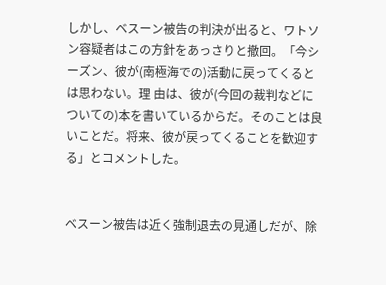しかし、ベスーン被告の判決が出ると、ワトソン容疑者はこの方針をあっさりと撤回。「今シーズン、彼が(南極海での)活動に戻ってくるとは思わない。理 由は、彼が(今回の裁判などについての)本を書いているからだ。そのことは良いことだ。将来、彼が戻ってくることを歓迎する」とコメントした。


ベスーン被告は近く強制退去の見通しだが、除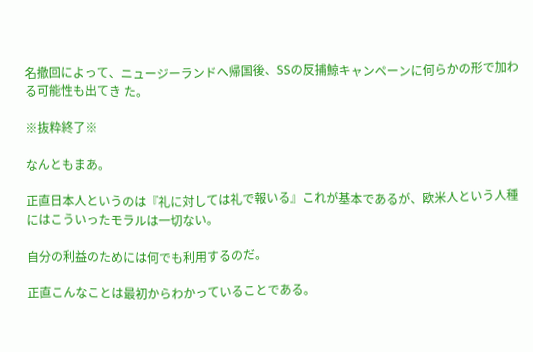名撤回によって、ニュージーランドへ帰国後、SSの反捕鯨キャンペーンに何らかの形で加わる可能性も出てき た。

※抜粋終了※

なんともまあ。

正直日本人というのは『礼に対しては礼で報いる』これが基本であるが、欧米人という人種にはこういったモラルは一切ない。

自分の利益のためには何でも利用するのだ。

正直こんなことは最初からわかっていることである。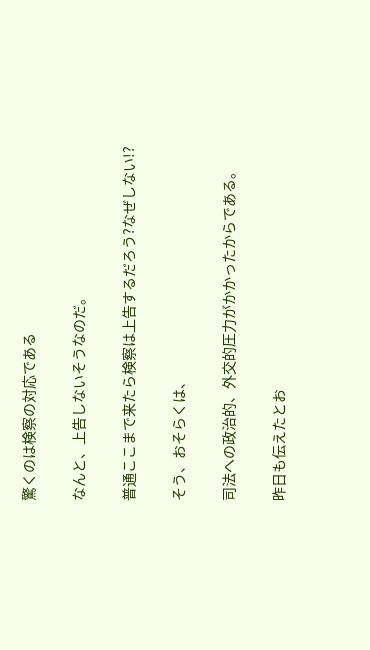驚くのは検察の対応である

なんと、上告しないそうなのだ。

普通ここまで来たら検察は上告するだろう?なぜしない!?

そう、おそらくは、

司法への政治的、外交的圧力がかかったからである。

昨日も伝えたとお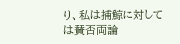り、私は捕鯨に対しては賛否両論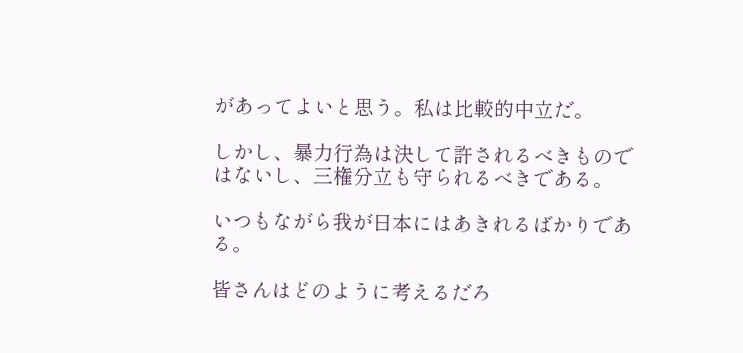があってよいと思う。私は比較的中立だ。

しかし、暴力行為は決して許されるべきものではないし、三権分立も守られるべきである。

いつもながら我が日本にはあきれるばかりである。

皆さんはどのように考えるだろ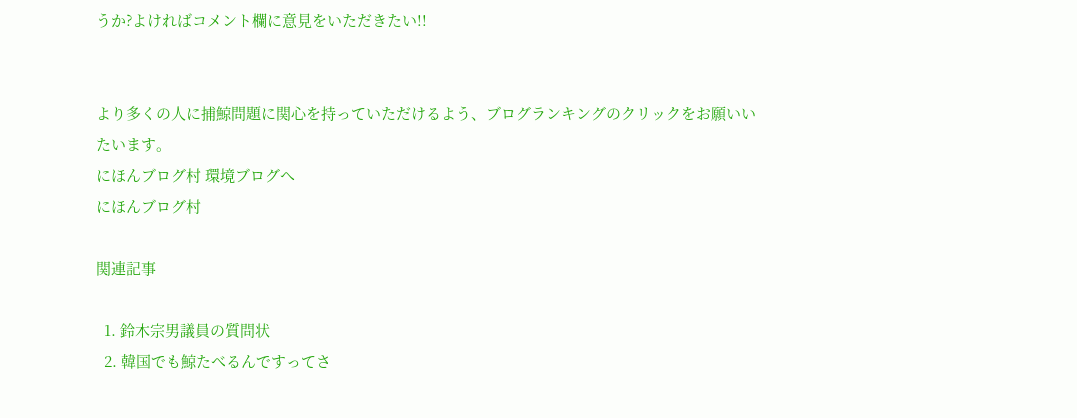うか?よければコメント欄に意見をいただきたい!!


より多くの人に捕鯨問題に関心を持っていただけるよう、ブログランキングのクリックをお願いいたいます。
にほんブログ村 環境ブログへ
にほんブログ村

関連記事

  1. 鈴木宗男議員の質問状
  2. 韓国でも鯨たべるんですってさ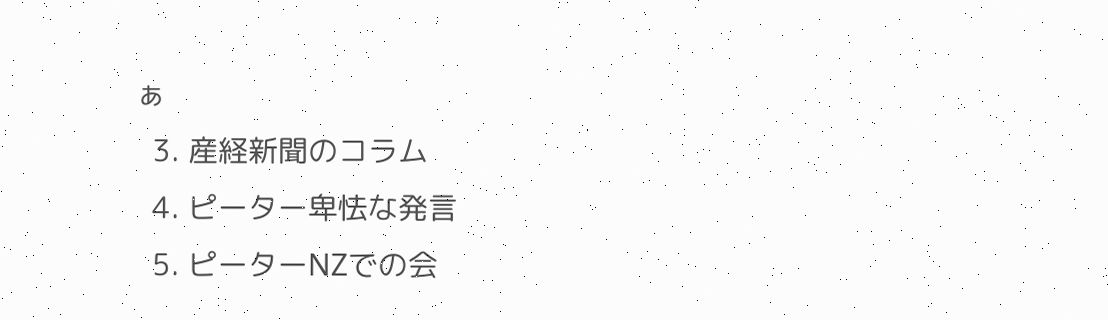ぁ
  3. 産経新聞のコラム
  4. ピーター卑怯な発言
  5. ピーターNZでの会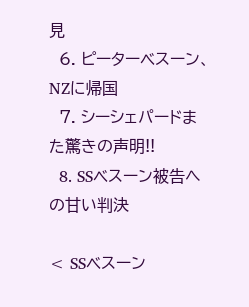見
  6. ピーターベスーン、NZに帰国
  7. シーシェパードまた驚きの声明!!
  8. SSベスーン被告への甘い判決

< SSベスーン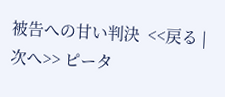被告への甘い判決  <<戻る | 次へ>> ピータ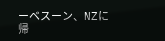ーベスーン、NZに帰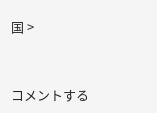国 >


コメントする